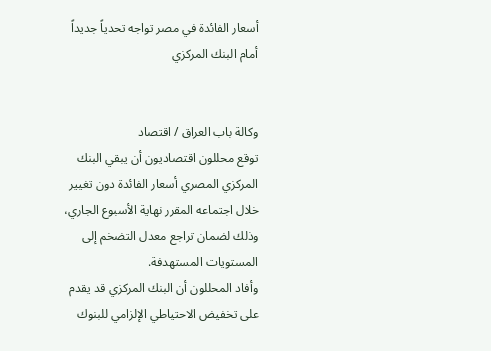أسعار الفائدة في مصر تواجه تحدياً جديداً أمام البنك المركزي


وكالة باب العراق / اقتصاد
توقع محللون اقتصاديون أن يبقي البنك المركزي المصري أسعار الفائدة دون تغيير خلال اجتماعه المقرر نهاية الأسبوع الجاري، وذلك لضمان تراجع معدل التضخم إلى المستويات المستهدفة.
وأفاد المحللون أن البنك المركزي قد يقدم على تخفيض الاحتياطي الإلزامي للبنوك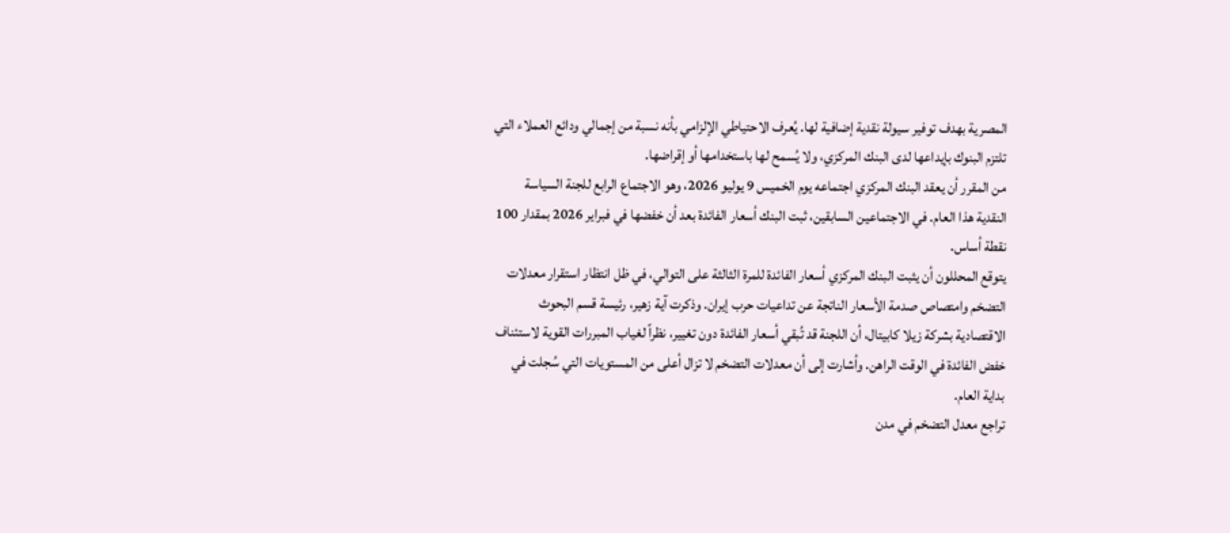المصرية بهدف توفير سيولة نقدية إضافية لها. يُعرف الاحتياطي الإلزامي بأنه نسبة من إجمالي ودائع العملاء التي تلتزم البنوك بإيداعها لدى البنك المركزي، ولا يُسمح لها باستخدامها أو إقراضها.
من المقرر أن يعقد البنك المركزي اجتماعه يوم الخميس 9 يوليو 2026، وهو الاجتماع الرابع للجنة السياسة النقدية هذا العام. في الاجتماعين السابقين، ثبت البنك أسعار الفائدة بعد أن خفضها في فبراير 2026 بمقدار 100 نقطة أساس.
يتوقع المحللون أن يثبت البنك المركزي أسعار الفائدة للمرة الثالثة على التوالي، في ظل انتظار استقرار معدلات التضخم وامتصاص صدمة الأسعار الناتجة عن تداعيات حرب إيران. وذكرت آية زهير، رئيسة قسم البحوث الاقتصادية بشركة زيلا كابيتال، أن اللجنة قد تُبقي أسعار الفائدة دون تغيير، نظراً لغياب المبررات القوية لاستئناف خفض الفائدة في الوقت الراهن. وأشارت إلى أن معدلات التضخم لا تزال أعلى من المستويات التي سُجلت في بداية العام.
تراجع معدل التضخم في مدن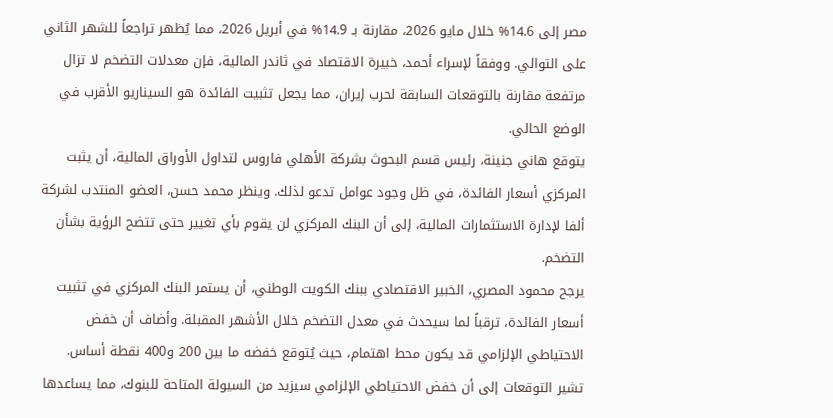مصر إلى 14.6% خلال مايو 2026، مقارنة بـ 14.9% في أبريل 2026، مما يُظهر تراجعاً للشهر الثاني على التوالي. ووفقاً لإسراء أحمد، خبيرة الاقتصاد في ثاندر المالية، فإن معدلات التضخم لا تزال مرتفعة مقارنة بالتوقعات السابقة لحرب إيران، مما يجعل تثبيت الفائدة هو السيناريو الأقرب في الوضع الحالي.
يتوقع هاني جنينة، رئيس قسم البحوث بشركة الأهلي فاروس لتداول الأوراق المالية، أن يثبت المركزي أسعار الفائدة، في ظل وجود عوامل تدعو لذلك. وينظر محمد حسن، العضو المنتدب لشركة ألفا لإدارة الاستثمارات المالية، إلى أن البنك المركزي لن يقوم بأي تغيير حتى تتضح الرؤية بشأن التضخم.
يرجح محمود المصري، الخبير الاقتصادي ببنك الكويت الوطني، أن يستمر البنك المركزي في تثبيت أسعار الفائدة، ترقباً لما سيحدث في معدل التضخم خلال الأشهر المقبلة. وأضاف أن خفض الاحتياطي الإلزامي قد يكون محط اهتمام، حيث يُتوقع خفضه ما بين 200 و400 نقطة أساس.
تشير التوقعات إلى أن خفض الاحتياطي الإلزامي سيزيد من السيولة المتاحة للبنوك، مما يساعدها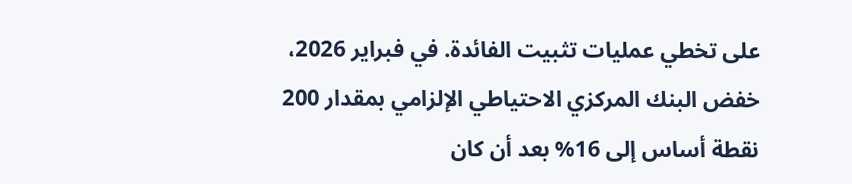على تخطي عمليات تثبيت الفائدة. في فبراير 2026، خفض البنك المركزي الاحتياطي الإلزامي بمقدار 200 نقطة أساس إلى 16% بعد أن كان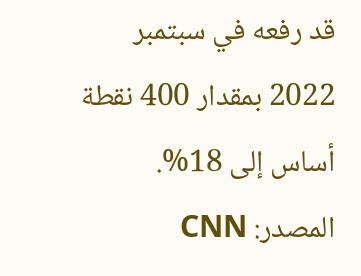قد رفعه في سبتمبر 2022 بمقدار 400 نقطة أساس إلى 18%.
المصدر: CNN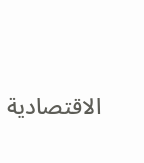الاقتصادية